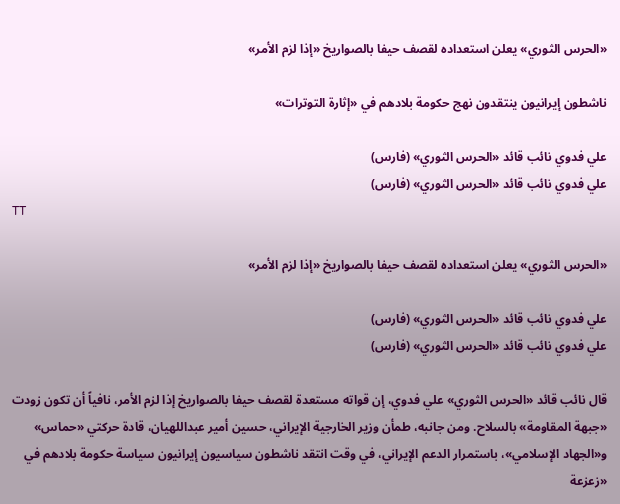«الحرس الثوري» يعلن استعداده لقصف حيفا بالصواريخ «إذا لزم الأمر»

ناشطون إيرانيون ينتقدون نهج حكومة بلادهم في «إثارة التوترات»

علي فدوي نائب قائد «الحرس الثوري» (فارس)
علي فدوي نائب قائد «الحرس الثوري» (فارس)
TT

«الحرس الثوري» يعلن استعداده لقصف حيفا بالصواريخ «إذا لزم الأمر»

علي فدوي نائب قائد «الحرس الثوري» (فارس)
علي فدوي نائب قائد «الحرس الثوري» (فارس)

قال نائب قائد «الحرس الثوري» علي فدوي، إن قواته مستعدة لقصف حيفا بالصواريخ إذا لزم الأمر، نافياً أن تكون زودت «جبهة المقاومة» بالسلاح. ومن جانبه، طمأن وزير الخارجية الإيراني، حسين أمير عبداللهيان، قادة حركتي «حماس» و«الجهاد الإسلامي»، باستمرار الدعم الإيراني، في وقت انتقد ناشطون سياسيون إيرانيون سياسة حكومة بلادهم في «زعزعة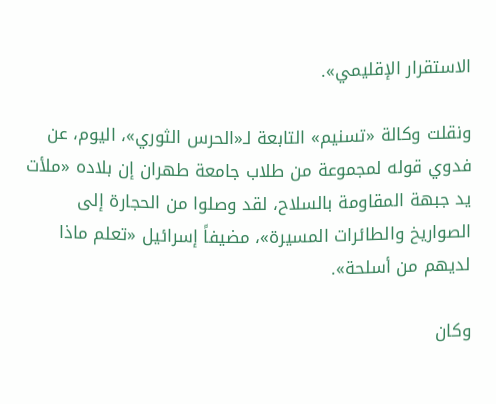الاستقرار الإقليمي».

ونقلت وكالة «تسنيم» التابعة لـ«الحرس الثوري»، اليوم، عن فدوي قوله لمجموعة من طلاب جامعة طهران إن بلاده «ملأت يد جبهة المقاومة بالسلاح، لقد وصلوا من الحجارة إلى الصواريخ والطائرات المسيرة»، مضيفاً إسرائيل «تعلم ماذا لديهم من أسلحة».

وكان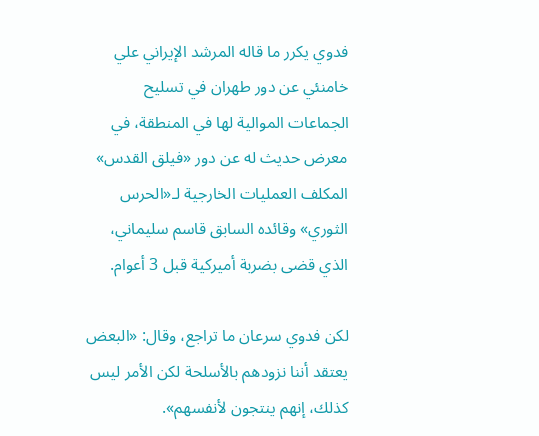فدوي يكرر ما قاله المرشد الإيراني علي خامنئي عن دور طهران في تسليح الجماعات الموالية لها في المنطقة، في معرض حديث له عن دور «فيلق القدس» المكلف العمليات الخارجية لـ«الحرس الثوري» وقائده السابق قاسم سليماني، الذي قضى بضربة أميركية قبل 3 أعوام.

لكن فدوي سرعان ما تراجع، وقال: «البعض يعتقد أننا نزودهم بالأسلحة لكن الأمر ليس كذلك، إنهم ينتجون لأنفسهم».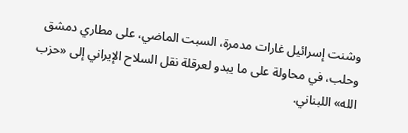وشنت إسرائيل غارات مدمرة، السبت الماضي، على مطاري دمشق وحلب، في محاولة على ما يبدو لعرقلة نقل السلاح الإيراني إلى «حزب الله» اللبناني.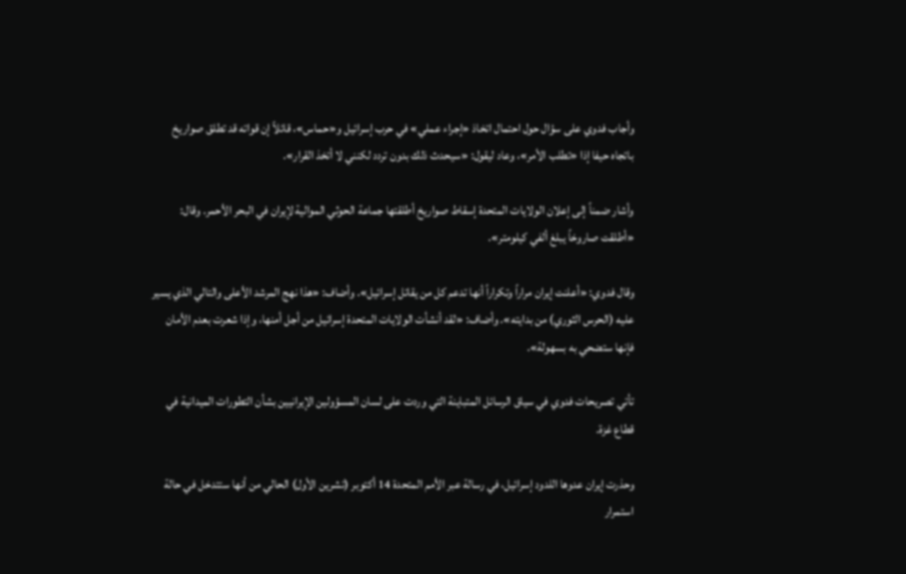وأجاب فدوي على سؤال حول احتمال اتخاذ «إجراء عملي» في حرب إسرائيل و«حماس»، قائلاً إن قواته قد تطلق صواريخ باتجاه حيفا إذا «تطلب الأمر»، وعاد لیقول: «سیحدث ذلك بدون تردد لكنني لا أتخذ القرار».

وأشار ضمناً إلى إعلان الولايات المتحدة إسقاط صواريخ أطلقتها جماعة الحوثي الموالية لإيران في البحر الأحمر. وقال: «أطلقت صاروخاً يبلغ ألفي كيلومتر».

وقال فدوي: «أعلنت إيران مراراً وتكراراً أنها تدعم كل من يقاتل إسرائيل». وأضاف: «هذا نهج المرشد الأعلى والتالي الذي يسير عليه (الحرس الثوري) من بدايته». وأضاف: «لقد أنشأت الولايات المتحدة إسرائيل من أجل أمنها، وإذا شعرت بعدم الأمان فإنها ستضحي به بسهولة».

تأتي تصريحات فدوي في سياق الرسائل المتباينة التي وردت على لسان المسؤولين الإيرانيين بشأن التطورات الميدانية في قطاع غزة.

وحذرت إيران عدوها اللدود إسرائيل، في رسالة عبر الأمم المتحدة 14 أكتوبر (تشرين الأول) الحالي من أنها ستتدخل في حالة استمرار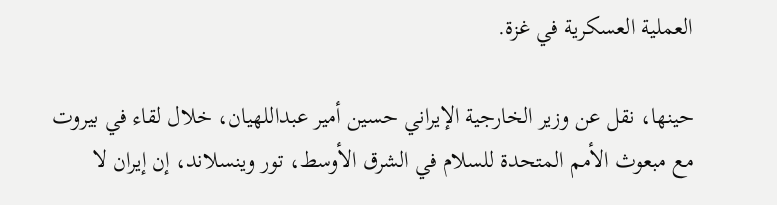العملية العسكرية في غزة.

حينها، نقل عن وزير الخارجية الإيراني حسين أمير عبداللهيان، خلال لقاء في بيروت مع مبعوث الأمم المتحدة للسلام في الشرق الأوسط، تور وينسلاند، إن إيران لا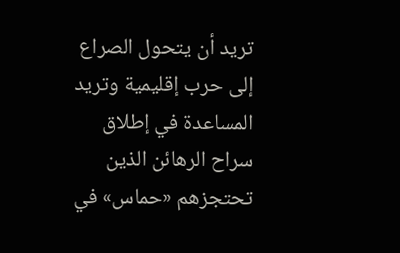تريد أن يتحول الصراع إلى حرب إقليمية وتريد المساعدة في إطلاق سراح الرهائن الذين تحتجزهم «حماس» في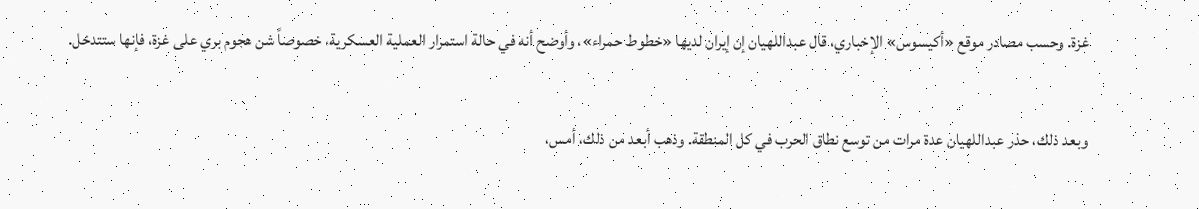غزة. وحسب مصادر موقع «أكيسوس» الإخباري، قال عبداللهيان إن إيران لديها «خطوط حمراء»، وأوضح أنه في حالة استمرار العملية العسكرية، خصوصاً شن هجوم بري على غزة، فإنها ستتدخل.

وبعد ذلك، حذر عبداللهيان عدة مرات من توسع نطاق الحرب في كل المنطقة. وذهب أبعد من ذلك، أمس،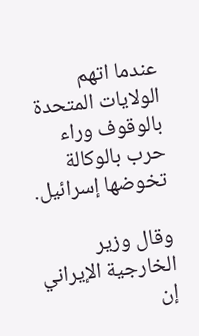عندما اتهم الولايات المتحدة بالوقوف وراء حرب بالوكالة تخوضها إسرائيل.

وقال وزير الخارجية الإيراني إن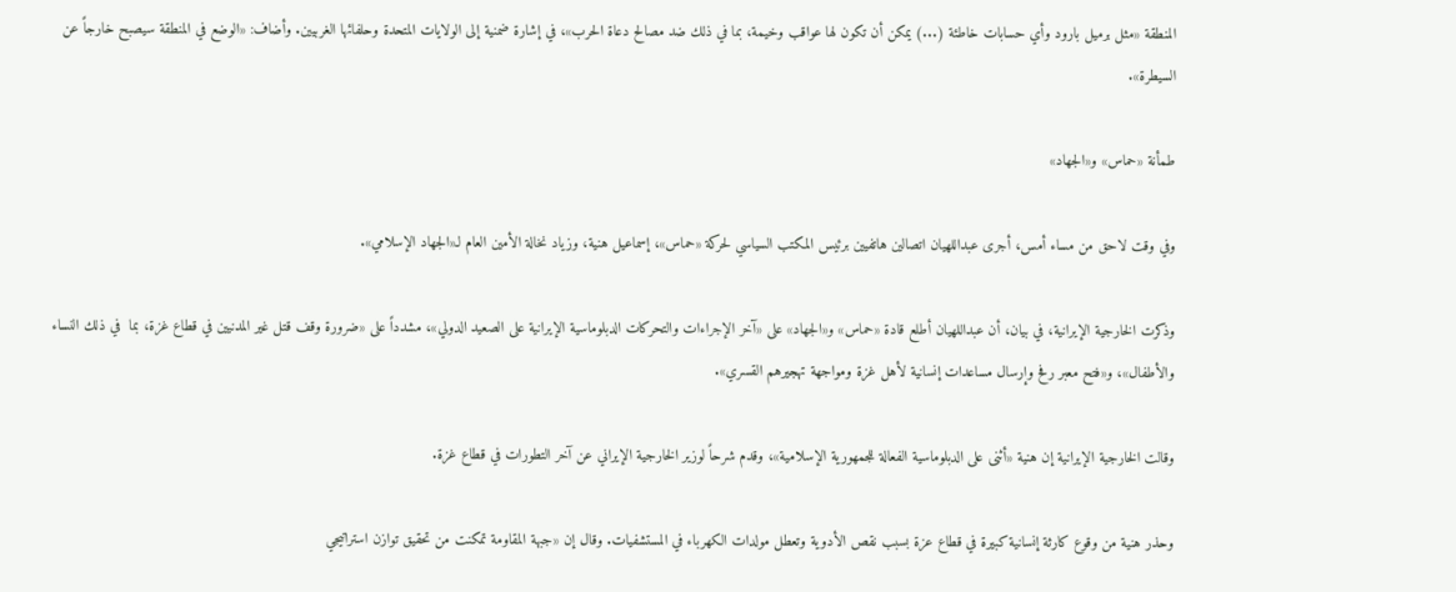المنطقة «مثل برميل بارود وأي حسابات خاطئة (...) يمكن أن تكون لها عواقب وخيمة، بما في ذلك ضد مصالح دعاة الحرب»، في إشارة ضمنية إلى الولايات المتحدة وحلفائها الغربيين. وأضاف: «الوضع في المنطقة سيصبح خارجاً عن السيطرة».

طمأنة «حماس» و«الجهاد»

وفي وقت لاحق من مساء أمس، أجرى عبداللهيان اتصالين هاتفيين برئيس المكتب السياسي لحركة «حماس»، إسماعيل هنية، وزياد نخالة الأمين العام لـ«الجهاد الإسلامي».

وذكرت الخارجية الإيرانية، في بيان، أن عبداللهيان أطلع قادة «حماس» و«الجهاد» على «آخر الإجراءات والتحركات الدبلوماسية الإيرانية على الصعيد الدولي»، مشدداً على «ضرورة وقف قتل غير المدنيين في قطاع غزة، بما  في ذلك النساء والأطفال»، و«فتح معبر رفح وإرسال مساعدات إنسانية لأهل غزة ومواجهة تهجيرهم القسري».

وقالت الخارجية الإيرانية إن هنية «أثنى على الدبلوماسية الفعالة للجمهورية الإسلامية»، وقدم شرحاً لوزير الخارجية الإيراني عن آخر التطورات في قطاع غزة.

وحذر هنية من وقوع كارثة إنسانية كبيرة في قطاع عزة بسبب نقص الأدوية وتعطل مولدات الكهرباء في المستشفيات. وقال إن «جبهة المقاومة تمكنت من تحقيق توازن استراتيجي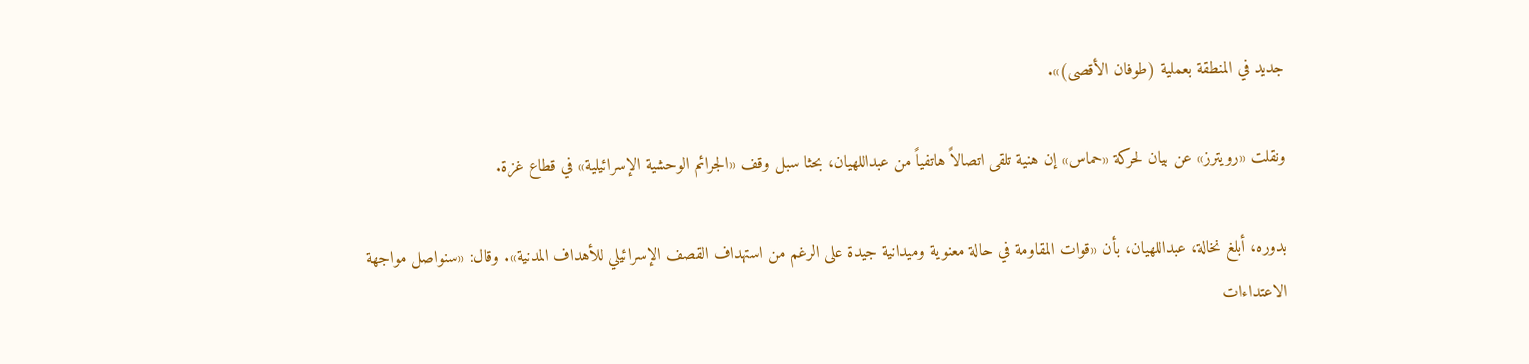جديد في المنطقة بعملية (طوفان الأقصى)».

ونقلت «رويترز» عن بيان لحركة «حماس» إن هنية تلقى اتصالاً هاتفياً من عبداللهيان، بحثا سبل وقف «الجرائم الوحشية الإسرائيلية» في قطاع غزة.

بدوره، أبلغ نخالة، عبداللهيان، بأن «قوات المقاومة في حالة معنوية وميدانية جيدة على الرغم من استهداف القصف الإسرائيلي للأهداف المدنية». وقال: «سنواصل مواجهة الاعتداءات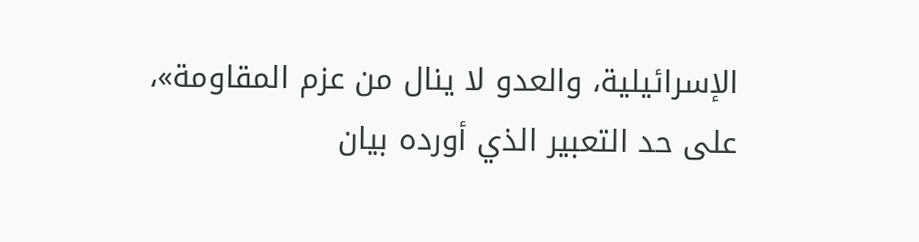الإسرائيلية، والعدو لا ينال من عزم المقاومة»، على حد التعبير الذي أورده بيان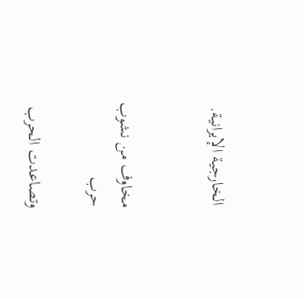الخارجية الإيرانية.


مخاوف من نشوب حرب

وتصاعدت الحرب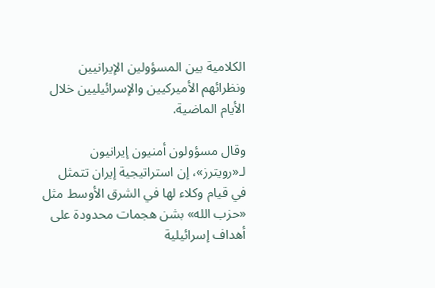الكلامية بين المسؤولين الإيرانيين ونظرائهم الأميركيين والإسرائيليين خلال الأيام الماضية.

وقال مسؤولون أمنيون إيرانيون لـ«رويترز»، إن استراتيجية إيران تتمثل في قيام وكلاء لها في الشرق الأوسط مثل «حزب الله» بشن هجمات محدودة على أهداف إسرائيلية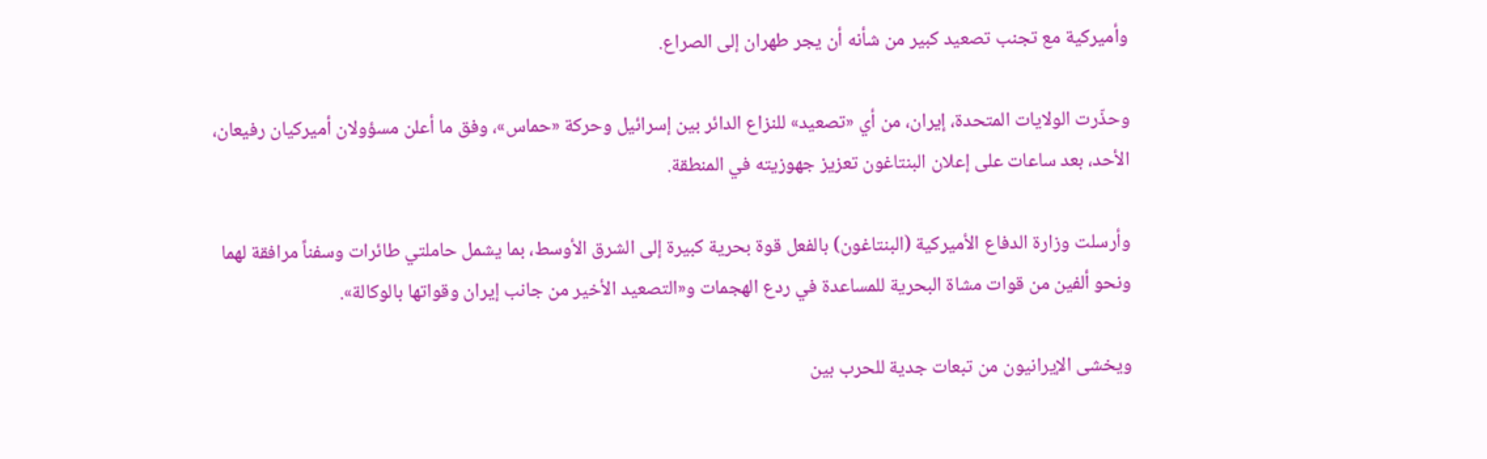وأميركية مع تجنب تصعيد كبير من شأنه أن يجر طهران إلى الصراع.

وحذّرت الولايات المتحدة، إيران، من أي «تصعيد» للنزاع الدائر بين إسرائيل وحركة «حماس»، وفق ما أعلن مسؤولان أميركيان رفيعان، الأحد، بعد ساعات على إعلان البنتاغون تعزيز جهوزيته في المنطقة.

وأرسلت وزارة الدفاع الأميركية (البنتاغون) بالفعل قوة بحرية كبيرة إلى الشرق الأوسط، بما يشمل حاملتي طائرات وسفناً مرافقة لهما ونحو ألفين من قوات مشاة البحرية للمساعدة في ردع الهجمات و«التصعيد الأخير من جانب إيران وقواتها بالوكالة».

ويخشى الإيرانيون من تبعات جدية للحرب بين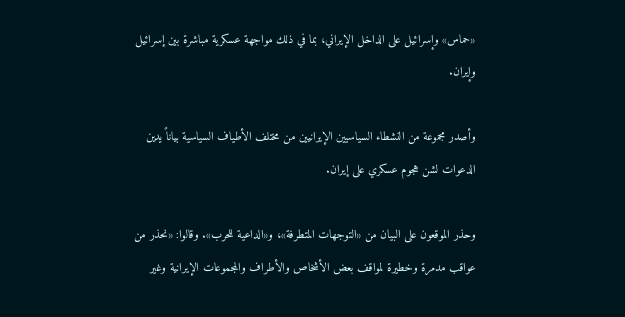«حماس» وإسرائيل على الداخل الإيراني، بما في ذلك مواجهة عسكرية مباشرة بين إسرائيل وإيران.

وأصدر مجموعة من النشطاء السياسيين الإيرانيين من مختلف الأطياف السياسية بياناً يدين الدعوات لشن هجوم عسكري على إيران.

وحذر الموقعون على البيان من «التوجهات المتطرفة»، و«الداعية للحرب». وقالوا: «نحذر من عواقب مدمرة وخطيرة لمواقف بعض الأشخاص والأطراف والمجموعات الإيرانية وغير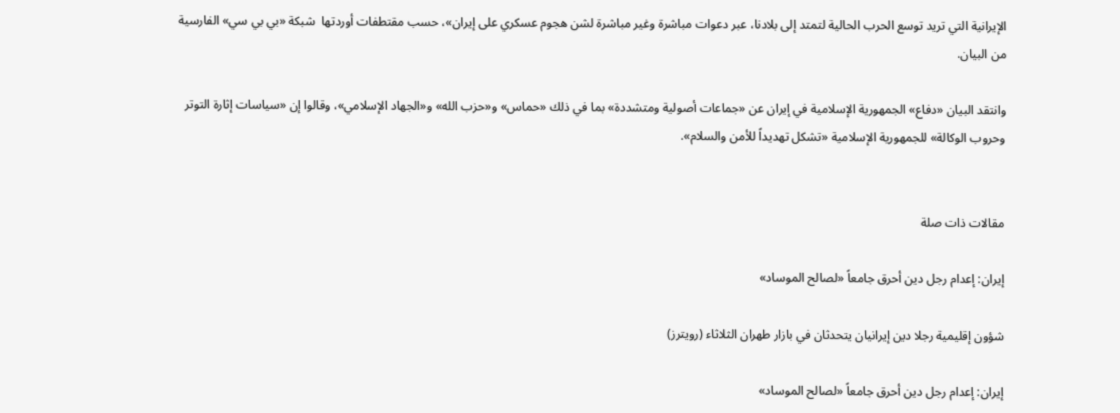الإيرانية التي تريد توسع الحرب الحالية لتمتد إلى بلادنا، عبر دعوات مباشرة وغير مباشرة لشن هجوم عسكري على إيران»، حسب مقتطفات أوردتها  شبكة «بي بي سي» الفارسية من البيان.

وانتقد البيان «دفاع» الجمهورية الإسلامية في إيران عن «جماعات أصولية ومتشددة» بما في ذلك «حماس» و«حزب الله» و«الجهاد الإسلامي»، وقالوا إن «سياسات إثارة التوتر وحروب الوكالة» للجمهورية الإسلامية «تشكل تهديداً للأمن والسلام».


مقالات ذات صلة

إيران: إعدام رجل دين أحرق جامعاً «لصالح الموساد»

شؤون إقليمية رجلا دين إيرانيان يتحدثان في بازار طهران الثلاثاء (رويترز)

إيران: إعدام رجل دين أحرق جامعاً «لصالح الموساد»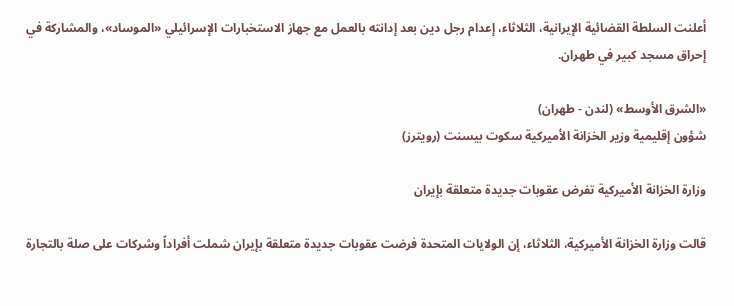أعلنت السلطة القضائية الإيرانية، الثلاثاء، إعدام رجل دين بعد إدانته بالعمل مع جهاز الاستخبارات الإسرائيلي «الموساد»، والمشاركة في إحراق مسجد كبير في طهران.

«الشرق الأوسط» (لندن - طهران)
شؤون إقليمية وزير الخزانة ‌الأميركية سكوت بيسنت (رويترز)

وزارة الخزانة الأميركية تفرض عقوبات جديدة متعلقة بإيران

قالت وزارة الخزانة ‌الأميركية، الثلاثاء، ‌إن الولايات المتحدة فرضت عقوبات جديدة متعلقة ‌بإيران ‌شملت ‌أفراداً ‌وشركات ‌على صلة بالتجارة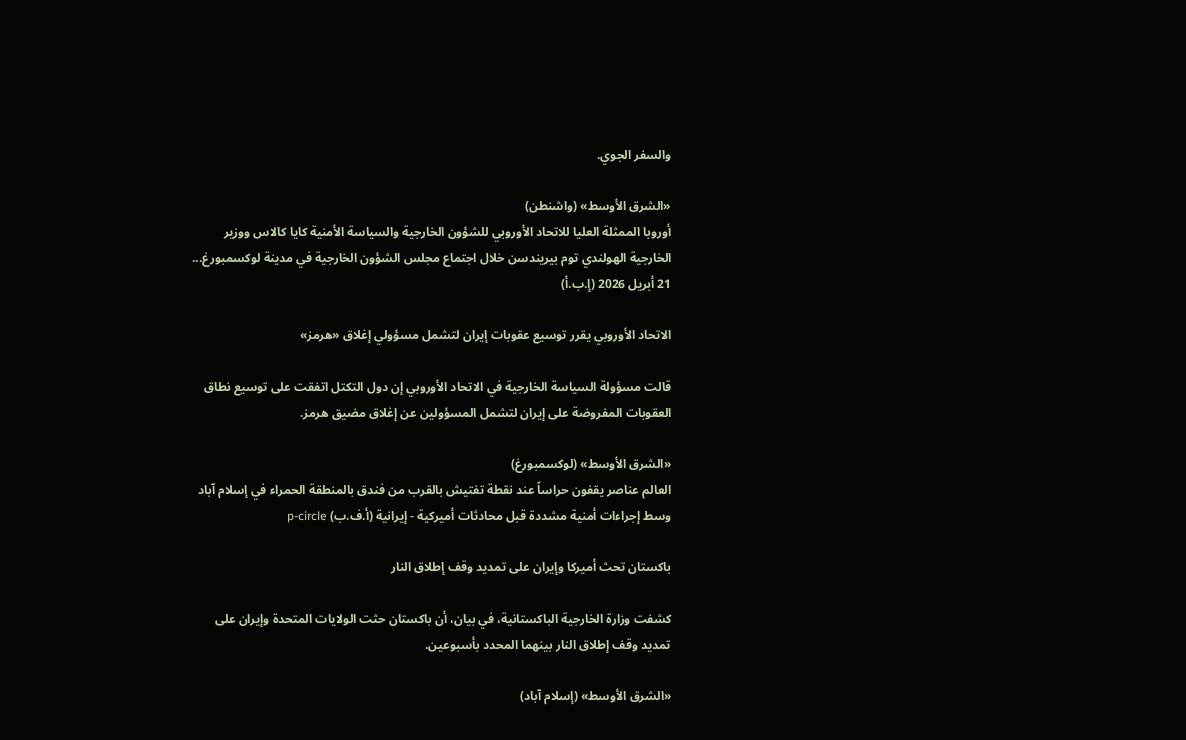والسفر الجوي.

«الشرق الأوسط» (واشنطن)
أوروبا الممثلة العليا للاتحاد الأوروبي للشؤون الخارجية والسياسة الأمنية كايا كالاس ووزير الخارجية الهولندي توم بيريندسن خلال اجتماع مجلس الشؤون الخارجية في مدينة لوكسمبورغ... 21 أبريل 2026 (إ.ب.أ)

الاتحاد الأوروبي يقرر توسيع عقوبات إيران لتشمل مسؤولي إغلاق «هرمز»

قالت مسؤولة السياسة الخارجية في الاتحاد الأوروبي إن دول التكتل اتفقت على توسيع نطاق العقوبات المفروضة على إيران لتشمل المسؤولين عن إغلاق مضيق هرمز.

«الشرق الأوسط» (لوكسمبورغ)
العالم عناصر يقفون حراساً عند نقطة تفتيش بالقرب من فندق بالمنطقة الحمراء في إسلام آباد وسط إجراءات أمنية مشددة قبل محادثات أميركية - إيرانية (أ.ف.ب) p-circle

باكستان تحث أميركا وإيران على تمديد وقف إطلاق النار

كشفت وزارة الخارجية الباكستانية، في بيان، أن باكستان حثت الولايات المتحدة وإيران ‌على تمديد وقف ‌إطلاق النار ‌بينهما المحدد بأسبوعين.

«الشرق الأوسط» (إسلام آباد)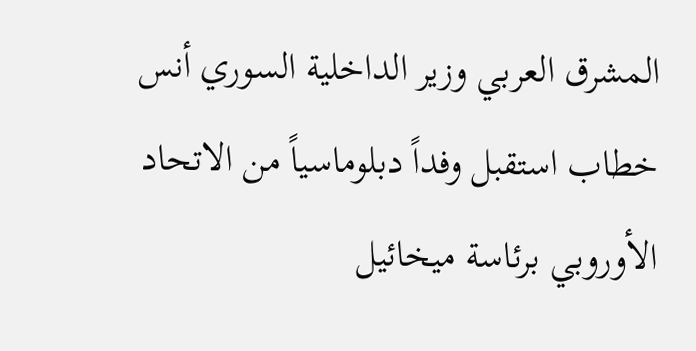المشرق العربي وزير الداخلية السوري أنس خطاب استقبل وفداً دبلوماسياً من الاتحاد الأوروبي برئاسة ميخائيل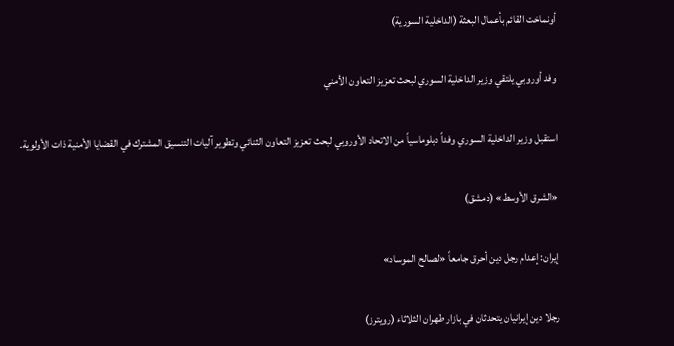أونماخت القائم بأعمال البعثة (الداخلية السورية)

وفد أوروبي يلتقي وزير الداخلية السوري لبحث تعزيز التعاون الأمني

استقبل وزير الداخلية السوري وفداً دبلوماسياً من الاتحاد الأوروبي لبحث تعزيز التعاون الثنائي وتطوير آليات التنسيق المشترك في القضايا الأمنية ذات الأولوية.

«الشرق الأوسط» (دمشق)

إيران: إعدام رجل دين أحرق جامعاً «لصالح الموساد»

رجلا دين إيرانيان يتحدثان في بازار طهران الثلاثاء (رويترز)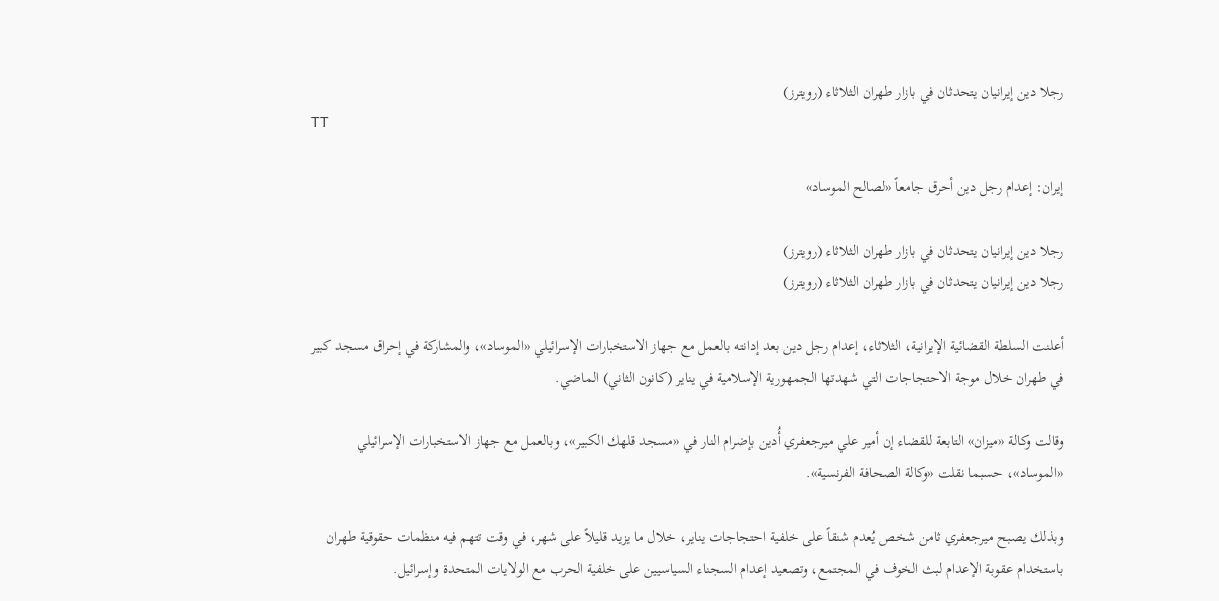رجلا دين إيرانيان يتحدثان في بازار طهران الثلاثاء (رويترز)
TT

إيران: إعدام رجل دين أحرق جامعاً «لصالح الموساد»

رجلا دين إيرانيان يتحدثان في بازار طهران الثلاثاء (رويترز)
رجلا دين إيرانيان يتحدثان في بازار طهران الثلاثاء (رويترز)

أعلنت السلطة القضائية الإيرانية، الثلاثاء، إعدام رجل دين بعد إدانته بالعمل مع جهاز الاستخبارات الإسرائيلي «الموساد»، والمشاركة في إحراق مسجد كبير في طهران خلال موجة الاحتجاجات التي شهدتها الجمهورية الإسلامية في يناير (كانون الثاني) الماضي.

وقالت وكالة «ميزان» التابعة للقضاء إن أمير علي ميرجعفري أُدين بإضرام النار في «مسجد قلهك الكبير»، وبالعمل مع جهاز الاستخبارات الإسرائيلي «الموساد»، حسبما نقلت «وكالة الصحافة الفرنسية».

وبذلك يصبح ميرجعفري ثامن شخص يُعدم شنقاً على خلفية احتجاجات يناير، خلال ما يزيد قليلاً على شهر، في وقت تتهم فيه منظمات حقوقية طهران باستخدام عقوبة الإعدام لبث الخوف في المجتمع، وتصعيد إعدام السجناء السياسيين على خلفية الحرب مع الولايات المتحدة وإسرائيل.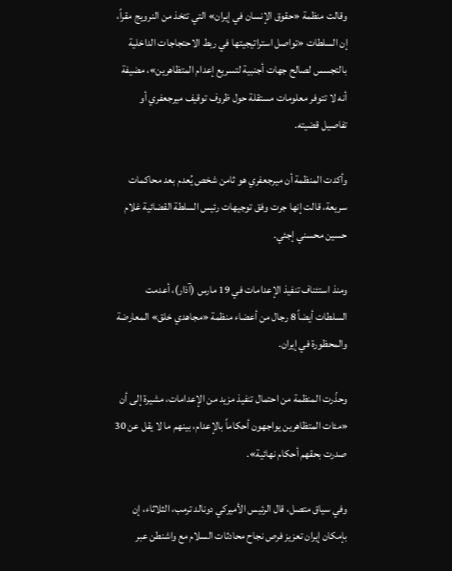وقالت منظمة «حقوق الإنسان في إيران» التي تتخذ من النرويج مقراً، إن السلطات «تواصل استراتيجيتها في ربط الاحتجاجات الداخلية بالتجسس لصالح جهات أجنبية لتسريع إعدام المتظاهرين»، مضيفة أنه لا تتوفر معلومات مستقلة حول ظروف توقيف ميرجعفري أو تفاصيل قضيته.

وأكدت المنظمة أن ميرجعفري هو ثامن شخص يُعدم بعد محاكمات سريعة، قالت إنها جرت وفق توجيهات رئيس السلطة القضائية غلام حسين محسني إجئي.

ومنذ استئناف تنفيذ الإعدامات في 19 مارس (آذار)، أعدمت السلطات أيضاً 8 رجال من أعضاء منظمة «مجاهدي خلق» المعارضة والمحظورة في إيران.

وحذّرت المنظمة من احتمال تنفيذ مزيد من الإعدامات، مشيرة إلى أن «مئات المتظاهرين يواجهون أحكاماً بالإعدام، بينهم ما لا يقل عن 30 صدرت بحقهم أحكام نهائية».

وفي سياق متصل، قال الرئيس الأميركي دونالد ترمب، الثلاثاء، إن بإمكان إيران تعزيز فرص نجاح محادثات السلام مع واشنطن عبر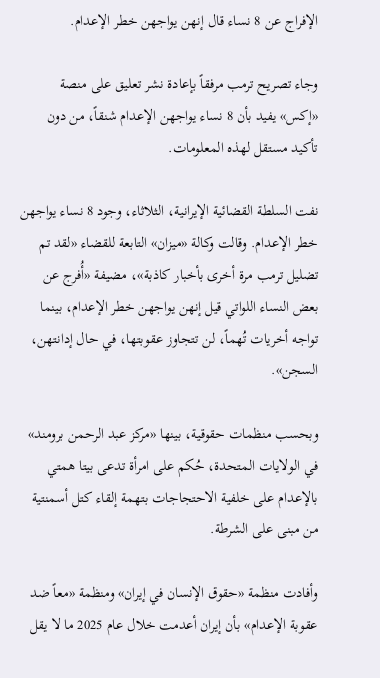الإفراج عن 8 نساء قال إنهن يواجهن خطر الإعدام.

وجاء تصريح ترمب مرفقاً بإعادة نشر تعليق على منصة «إكس» يفيد بأن 8 نساء يواجهن الإعدام شنقاً، من دون تأكيد مستقل لهذه المعلومات.

نفت السلطة القضائية الإيرانية، الثلاثاء، وجود 8 نساء يواجهن خطر الإعدام. وقالت وكالة «ميزان» التابعة للقضاء «لقد تم تضليل ترمب مرة أخرى بأخبار كاذبة»، مضيفة «أُفرج عن بعض النساء اللواتي قيل إنهن يواجهن خطر الإعدام، بينما تواجه أخريات تُهماً، لن تتجاوز عقوبتها، في حال إدانتهن، السجن».

وبحسب منظمات حقوقية، بينها «مركز عبد الرحمن برومند» في الولايات المتحدة، حُكم على امرأة تدعى بيتا همتي بالإعدام على خلفية الاحتجاجات بتهمة إلقاء كتل أسمنتية من مبنى على الشرطة.

وأفادت منظمة «حقوق الإنسان في إيران» ومنظمة «معاً ضد عقوبة الإعدام» بأن إيران أعدمت خلال عام 2025 ما لا يقل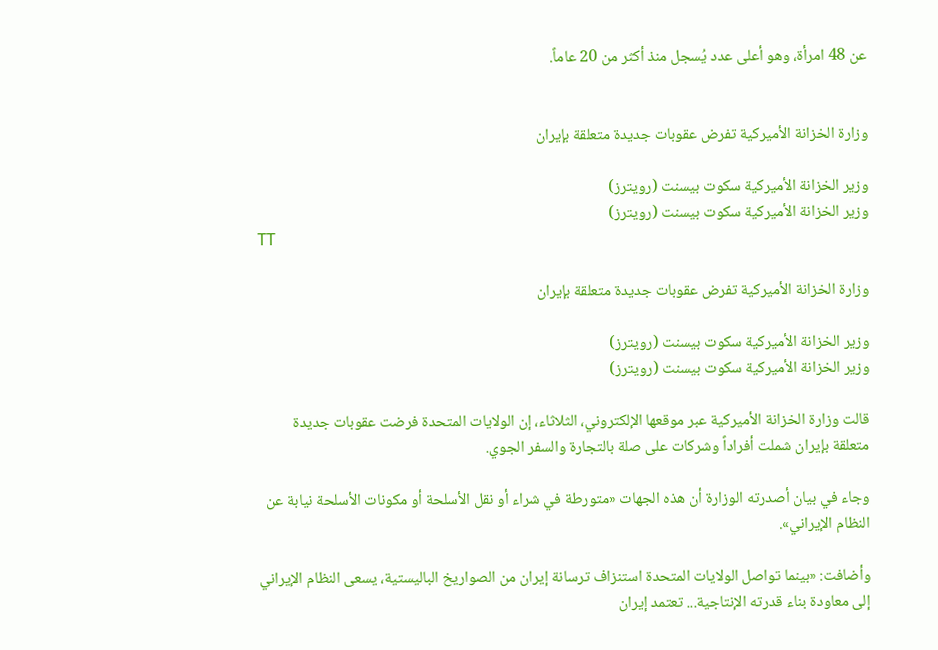عن 48 امرأة، وهو أعلى عدد يُسجل منذ أكثر من 20 عاماً.


وزارة الخزانة الأميركية تفرض عقوبات جديدة متعلقة بإيران

وزير الخزانة ‌الأميركية سكوت بيسنت (رويترز)
وزير الخزانة ‌الأميركية سكوت بيسنت (رويترز)
TT

وزارة الخزانة الأميركية تفرض عقوبات جديدة متعلقة بإيران

وزير الخزانة ‌الأميركية سكوت بيسنت (رويترز)
وزير الخزانة ‌الأميركية سكوت بيسنت (رويترز)

قالت وزارة الخزانة ‌الأميركية عبر موقعها الإلكتروني، الثلاثاء، ‌إن الولايات المتحدة فرضت عقوبات جديدة متعلقة ‌بإيران ‌شملت ‌أفراداً ‌وشركات ‌على صلة بالتجارة والسفر الجوي.

وجاء في بيان أصدرته الوزارة أن هذه الجهات «متورطة في شراء أو نقل الأسلحة أو مكونات الأسلحة نيابة عن النظام الإيراني».

وأضافت: «بينما تواصل الولايات المتحدة استنزاف ترسانة إيران من الصواريخ الباليستية، يسعى النظام الإيراني إلى معاودة بناء قدرته الإنتاجية... تعتمد إيران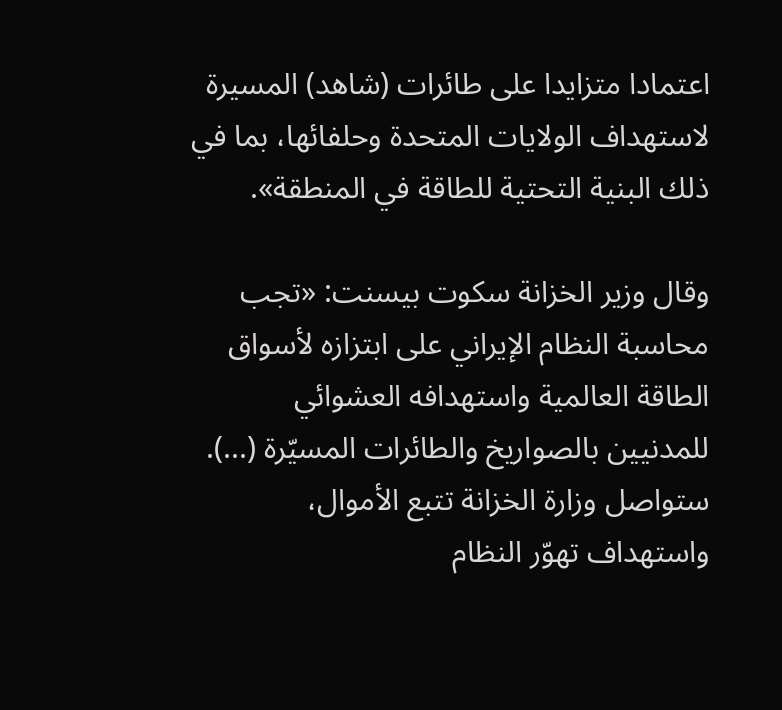اعتمادا متزايدا على طائرات (شاهد) المسيرة لاستهداف الولايات المتحدة وحلفائها، بما في ذلك البنية التحتية للطاقة في المنطقة».

وقال وزير الخزانة سكوت بيسنت: «تجب محاسبة النظام الإيراني على ابتزازه لأسواق الطاقة العالمية واستهدافه العشوائي للمدنيين بالصواريخ والطائرات المسيّرة (...). ستواصل وزارة الخزانة تتبع الأموال، واستهداف تهوّر النظام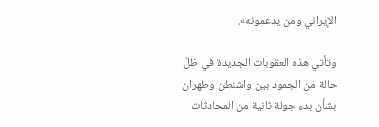الإيراني ومن يدعمونه».

وتأتي هذه العقوبات الجديدة في ظلّ حالة من ‌الجمود بين ‌واشنطن وطهران بشأن بدء جولة ثانية ‌من المحادثات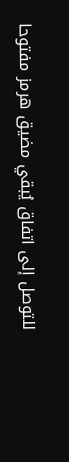للتوصل إلى ‌اتفاق يُبقي مضيق هرمز مفتوحا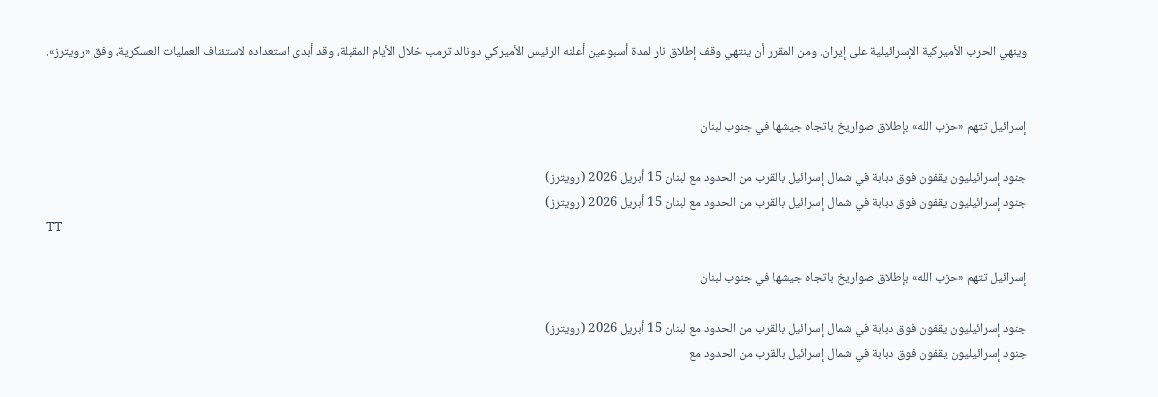وينهي الحرب الأميركية الإسرائيلية على إيران. ومن المقرر أن ينتهي وقف إطلاق ‌نار لمدة أسبوعين أعلنه الرئيس الأميركي دونالد ترمب خلال الأيام المقبلة، وقد أبدى استعداده لاستئناف العمليات العسكرية، وفق «رويترز».


إسرائيل تتهم «حزب الله» بإطلاق صواريخ باتجاه جيشها في جنوب لبنان

جنود إسرائيليون يقفون فوق دبابة في شمال إسرائيل بالقرب من الحدود مع لبنان 15 أبريل 2026 (رويترز)
جنود إسرائيليون يقفون فوق دبابة في شمال إسرائيل بالقرب من الحدود مع لبنان 15 أبريل 2026 (رويترز)
TT

إسرائيل تتهم «حزب الله» بإطلاق صواريخ باتجاه جيشها في جنوب لبنان

جنود إسرائيليون يقفون فوق دبابة في شمال إسرائيل بالقرب من الحدود مع لبنان 15 أبريل 2026 (رويترز)
جنود إسرائيليون يقفون فوق دبابة في شمال إسرائيل بالقرب من الحدود مع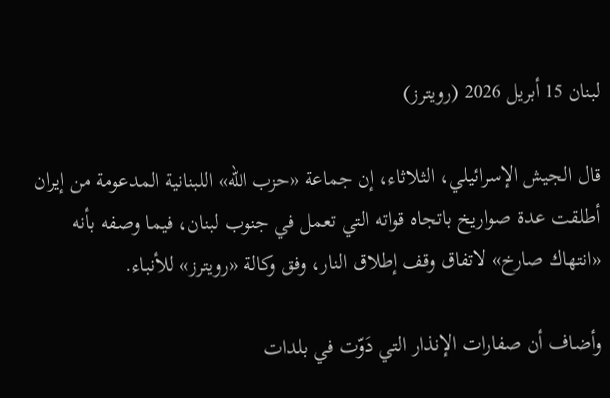لبنان 15 أبريل 2026 (رويترز)

قال الجيش الإسرائيلي، الثلاثاء، إن جماعة «حزب الله» اللبنانية المدعومة من إيران أطلقت عدة صواريخ باتجاه قواته التي تعمل في جنوب لبنان، فيما وصفه بأنه «انتهاك صارخ» لاتفاق وقف إطلاق النار، وفق وكالة «رويترز» للأنباء.

وأضاف أن صفارات الإنذار التي دَوّت في بلدات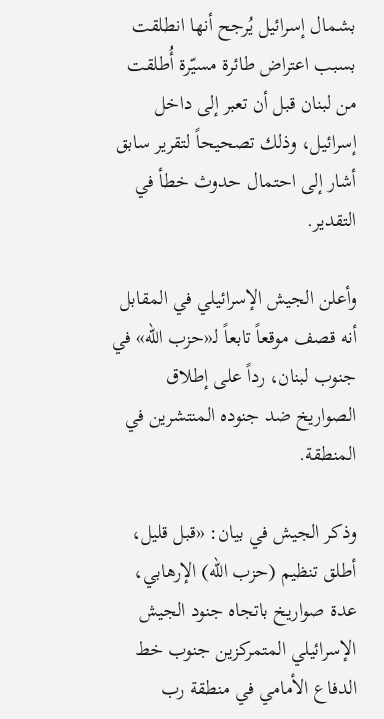بشمال إسرائيل يُرجح أنها انطلقت بسبب اعتراض طائرة مسيّرة أُطلقت من لبنان قبل أن تعبر إلى داخل إسرائيل، وذلك تصحيحاً لتقرير سابق أشار إلى احتمال حدوث خطأ في التقدير.

وأعلن الجيش الإسرائيلي في المقابل أنه قصف موقعاً تابعاً لـ«حزب الله» في جنوب لبنان، رداً على إطلاق الصواريخ ضد جنوده المنتشرين في المنطقة.

وذكر الجيش في بيان: «قبل قليل، أطلق تنظيم (حزب الله) الإرهابي، عدة صواريخ باتجاه جنود الجيش الإسرائيلي المتمركزين جنوب خط الدفاع الأمامي في منطقة رب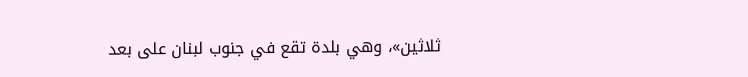ثلاثين»، وهي بلدة تقع في جنوب لبنان على بعد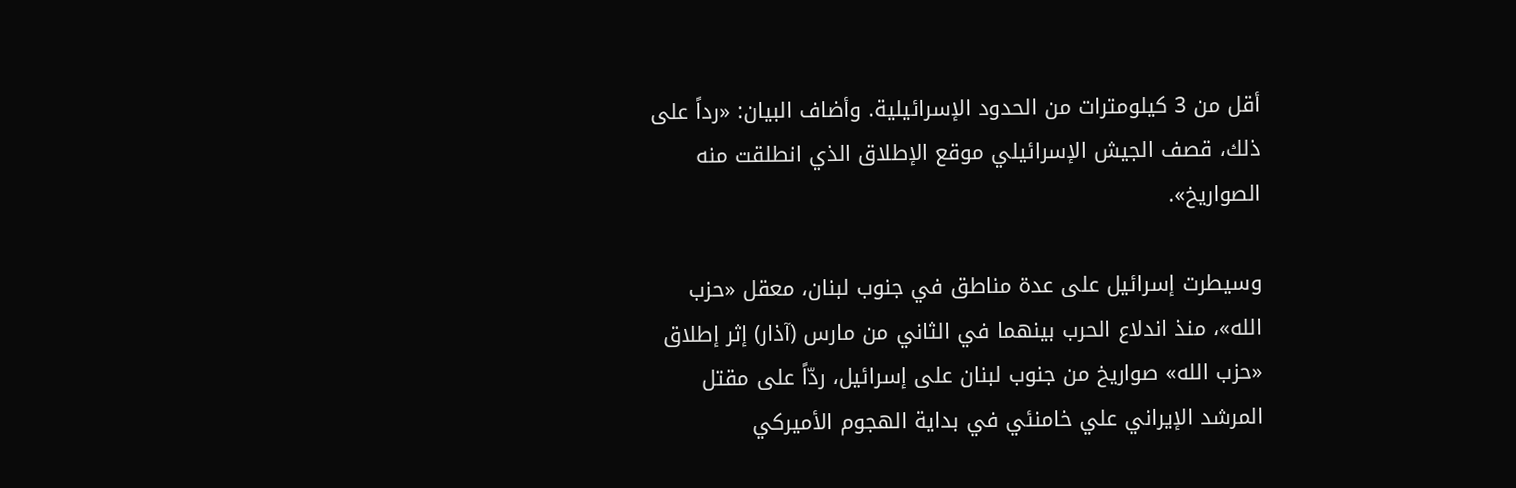أقل من 3 كيلومترات من الحدود الإسرائيلية. وأضاف البيان: «رداً على ذلك، قصف الجيش الإسرائيلي موقع الإطلاق الذي انطلقت منه الصواريخ».

وسيطرت إسرائيل على عدة مناطق في جنوب لبنان، معقل «حزب الله»، منذ اندلاع الحرب بينهما في الثاني من مارس (آذار) إثر إطلاق «حزب الله» صواريخ من جنوب لبنان على إسرائيل، ردّاً على مقتل المرشد الإيراني علي خامنئي في بداية الهجوم الأميركي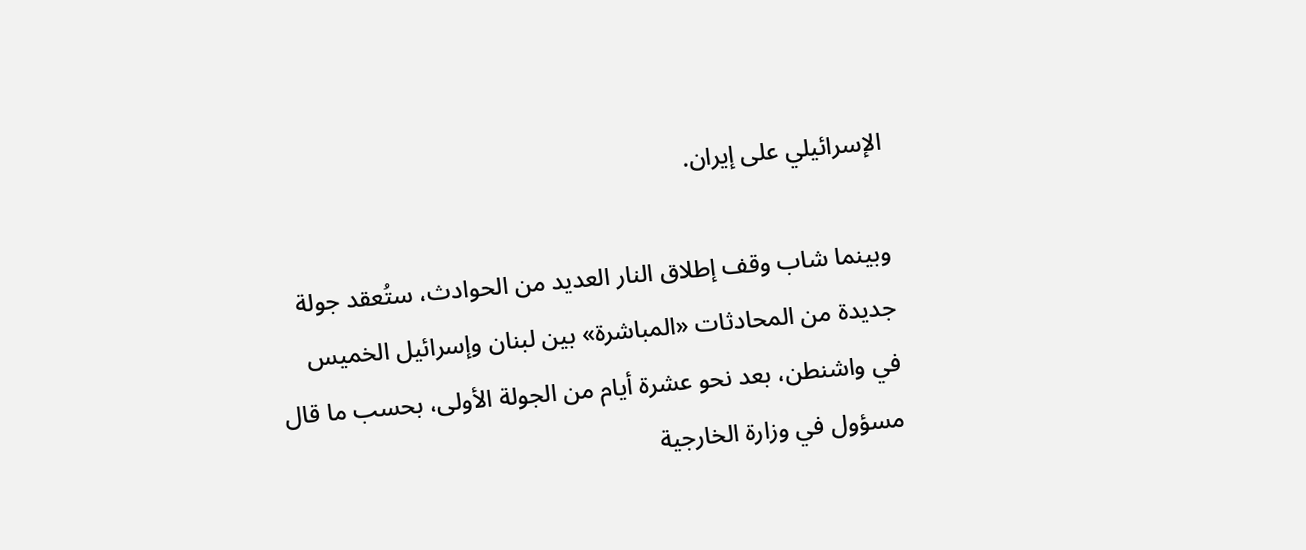الإسرائيلي على إيران.

وبينما شاب وقف إطلاق النار العديد من الحوادث، ستُعقد جولة جديدة من المحادثات «المباشرة» بين لبنان وإسرائيل الخميس في واشنطن، بعد نحو عشرة أيام من الجولة الأولى، بحسب ما قال مسؤول في وزارة الخارجية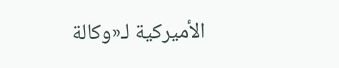الأميركية لـ«وكالة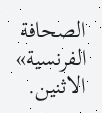الصحافة الفرنسية» الاثنين.